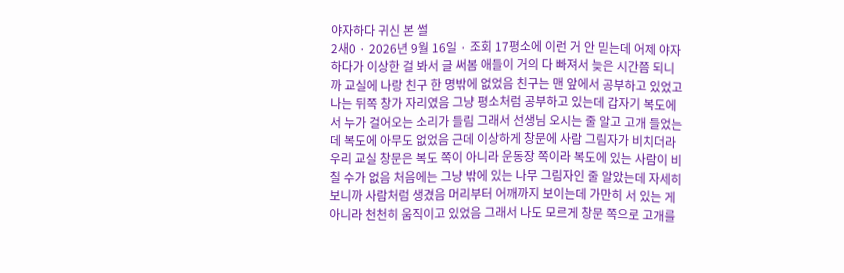야자하다 귀신 본 썰
2새0 · 2026년 9월 16일 · 조회 17평소에 이런 거 안 믿는데 어제 야자하다가 이상한 걸 봐서 글 써봄 애들이 거의 다 빠져서 늦은 시간쯤 되니까 교실에 나랑 친구 한 명밖에 없었음 친구는 맨 앞에서 공부하고 있었고 나는 뒤쪽 창가 자리였음 그냥 평소처럼 공부하고 있는데 갑자기 복도에서 누가 걸어오는 소리가 들림 그래서 선생님 오시는 줄 알고 고개 들었는데 복도에 아무도 없었음 근데 이상하게 창문에 사람 그림자가 비치더라 우리 교실 창문은 복도 쪽이 아니라 운동장 쪽이라 복도에 있는 사람이 비칠 수가 없음 처음에는 그냥 밖에 있는 나무 그림자인 줄 알았는데 자세히 보니까 사람처럼 생겼음 머리부터 어깨까지 보이는데 가만히 서 있는 게 아니라 천천히 움직이고 있었음 그래서 나도 모르게 창문 쪽으로 고개를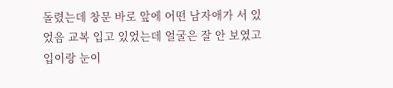돌렸는데 창문 바로 앞에 어떤 남자애가 서 있었음 교복 입고 있었는데 얼굴은 잘 안 보였고 입이랑 눈이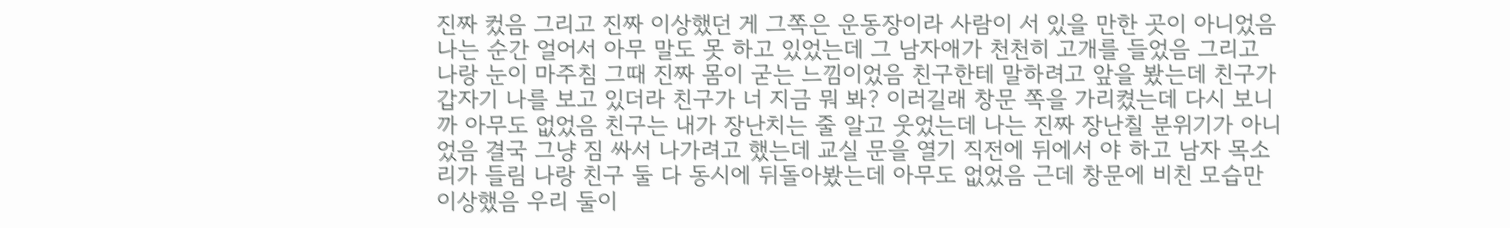진짜 컸음 그리고 진짜 이상했던 게 그쪽은 운동장이라 사람이 서 있을 만한 곳이 아니었음 나는 순간 얼어서 아무 말도 못 하고 있었는데 그 남자애가 천천히 고개를 들었음 그리고 나랑 눈이 마주침 그때 진짜 몸이 굳는 느낌이었음 친구한테 말하려고 앞을 봤는데 친구가 갑자기 나를 보고 있더라 친구가 너 지금 뭐 봐? 이러길래 창문 쪽을 가리켰는데 다시 보니까 아무도 없었음 친구는 내가 장난치는 줄 알고 웃었는데 나는 진짜 장난칠 분위기가 아니었음 결국 그냥 짐 싸서 나가려고 했는데 교실 문을 열기 직전에 뒤에서 야 하고 남자 목소리가 들림 나랑 친구 둘 다 동시에 뒤돌아봤는데 아무도 없었음 근데 창문에 비친 모습만 이상했음 우리 둘이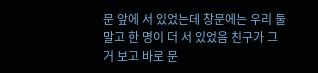문 앞에 서 있었는데 창문에는 우리 둘 말고 한 명이 더 서 있었음 친구가 그거 보고 바로 문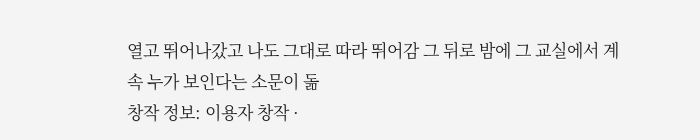열고 뛰어나갔고 나도 그대로 따라 뛰어감 그 뒤로 밤에 그 교실에서 계속 누가 보인다는 소문이 돎
창작 정보: 이용자 창작 ·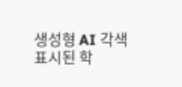생성형 AI 각색
표시된 학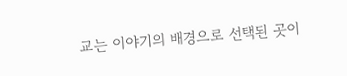교는 이야기의 배경으로 선택된 곳이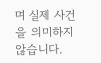며 실제 사건을 의미하지 않습니다.